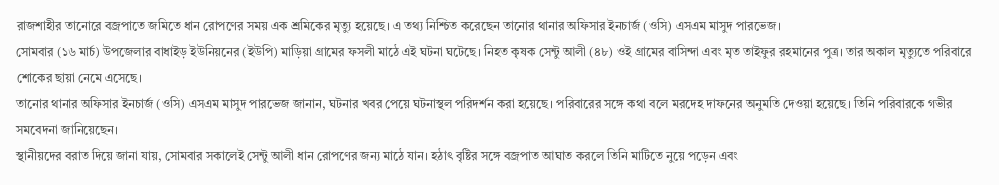রাজশাহীর তানোরে বজ্রপাতে জমিতে ধান রোপণের সময় এক শ্রমিকের মৃত্যু হয়েছে। এ তথ্য নিশ্চিত করেছেন তানোর থানার অফিসার ইনচার্জ (ওসি) এসএম মাসুদ পারভেজ।
সোমবার (১৬ মার্চ) উপজেলার বাধাইড় ইউনিয়নের (ইউপি) মাড়িয়া গ্রামের ফসলী মাঠে এই ঘটনা ঘটেছে। নিহত কৃষক সেন্টু আলী (৪৮) ওই গ্রামের বাসিন্দা এবং মৃত তাইফুর রহমানের পুত্র। তার অকাল মৃত্যুতে পরিবারে শোকের ছায়া নেমে এসেছে।
তানোর থানার অফিসার ইনচার্জ (ওসি) এসএম মাসুদ পারভেজ জানান, ঘটনার খবর পেয়ে ঘটনাস্থল পরিদর্শন করা হয়েছে। পরিবারের সঙ্গে কথা বলে মরদেহ দাফনের অনুমতি দেওয়া হয়েছে। তিনি পরিবারকে গভীর সমবেদনা জানিয়েছেন।
স্থানীয়দের বরাত দিয়ে জানা যায়, সোমবার সকালেই সেন্টু আলী ধান রোপণের জন্য মাঠে যান। হঠাৎ বৃষ্টির সঙ্গে বজ্রপাত আঘাত করলে তিনি মাটিতে নুয়ে পড়েন এবং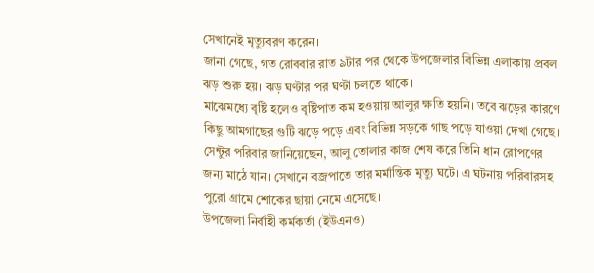সেখানেই মৃত্যুবরণ করেন।
জানা গেছে, গত রোববার রাত ৯টার পর থেকে উপজেলার বিভিন্ন এলাকায় প্রবল ঝড় শুরু হয়। ঝড় ঘণ্টার পর ঘণ্টা চলতে থাকে।
মাঝেমধ্যে বৃষ্টি হলেও বৃষ্টিপাত কম হওয়ায় আলুর ক্ষতি হয়নি। তবে ঝড়ের কারণে কিছু আমগাছের গুটি ঝড়ে পড়ে এবং বিভিন্ন সড়কে গাছ পড়ে যাওয়া দেখা গেছে।
সেন্টুর পরিবার জানিয়েছেন, আলু তোলার কাজ শেষ করে তিনি ধান রোপণের জন্য মাঠে যান। সেখানে বজ্রপাতে তার মর্মান্তিক মৃত্যু ঘটে। এ ঘটনায় পরিবারসহ পুরো গ্রামে শোকের ছায়া নেমে এসেছে।
উপজেলা নির্বাহী কর্মকর্তা (ইউএনও)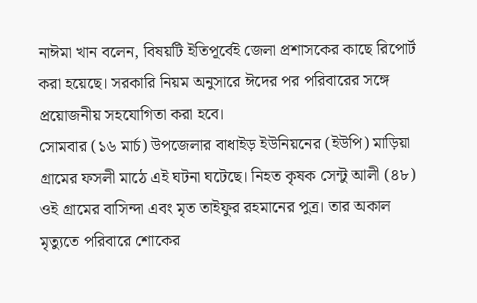নাঈমা খান বলেন, বিষয়টি ইতিপূর্বেই জেলা প্রশাসকের কাছে রিপোর্ট করা হয়েছে। সরকারি নিয়ম অনুসারে ঈদের পর পরিবারের সঙ্গে প্রয়োজনীয় সহযোগিতা করা হবে।
সোমবার (১৬ মার্চ) উপজেলার বাধাইড় ইউনিয়নের (ইউপি) মাড়িয়া গ্রামের ফসলী মাঠে এই ঘটনা ঘটেছে। নিহত কৃষক সেন্টু আলী (৪৮) ওই গ্রামের বাসিন্দা এবং মৃত তাইফুর রহমানের পুত্র। তার অকাল মৃত্যুতে পরিবারে শোকের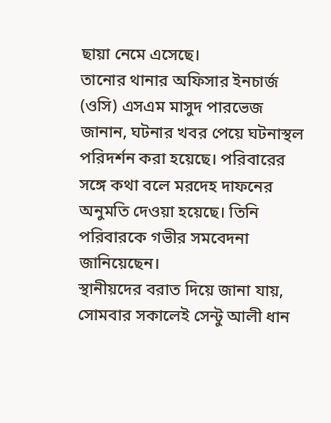ছায়া নেমে এসেছে।
তানোর থানার অফিসার ইনচার্জ (ওসি) এসএম মাসুদ পারভেজ জানান, ঘটনার খবর পেয়ে ঘটনাস্থল পরিদর্শন করা হয়েছে। পরিবারের সঙ্গে কথা বলে মরদেহ দাফনের অনুমতি দেওয়া হয়েছে। তিনি পরিবারকে গভীর সমবেদনা জানিয়েছেন।
স্থানীয়দের বরাত দিয়ে জানা যায়, সোমবার সকালেই সেন্টু আলী ধান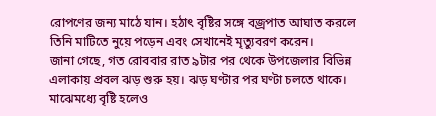রোপণের জন্য মাঠে যান। হঠাৎ বৃষ্টির সঙ্গে বজ্রপাত আঘাত করলে তিনি মাটিতে নুয়ে পড়েন এবং সেখানেই মৃত্যুবরণ করেন।
জানা গেছে, গত রোববার রাত ৯টার পর থেকে উপজেলার বিভিন্ন এলাকায় প্রবল ঝড় শুরু হয়। ঝড় ঘণ্টার পর ঘণ্টা চলতে থাকে।
মাঝেমধ্যে বৃষ্টি হলেও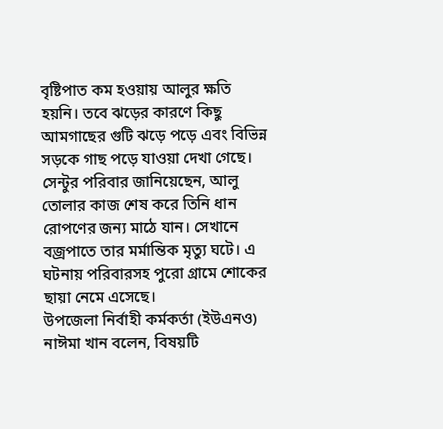বৃষ্টিপাত কম হওয়ায় আলুর ক্ষতি হয়নি। তবে ঝড়ের কারণে কিছু আমগাছের গুটি ঝড়ে পড়ে এবং বিভিন্ন সড়কে গাছ পড়ে যাওয়া দেখা গেছে।
সেন্টুর পরিবার জানিয়েছেন, আলু তোলার কাজ শেষ করে তিনি ধান রোপণের জন্য মাঠে যান। সেখানে বজ্রপাতে তার মর্মান্তিক মৃত্যু ঘটে। এ ঘটনায় পরিবারসহ পুরো গ্রামে শোকের ছায়া নেমে এসেছে।
উপজেলা নির্বাহী কর্মকর্তা (ইউএনও) নাঈমা খান বলেন, বিষয়টি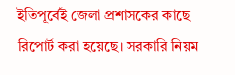ইতিপূর্বেই জেলা প্রশাসকের কাছে রিপোর্ট করা হয়েছে। সরকারি নিয়ম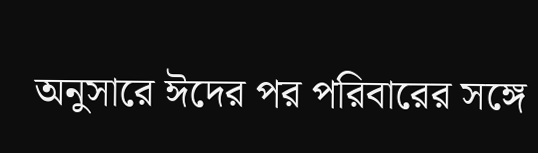অনুসারে ঈদের পর পরিবারের সঙ্গে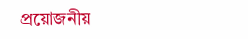প্রয়োজনীয়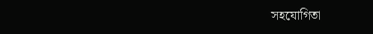সহযোগিতা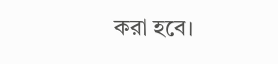করা হবে।